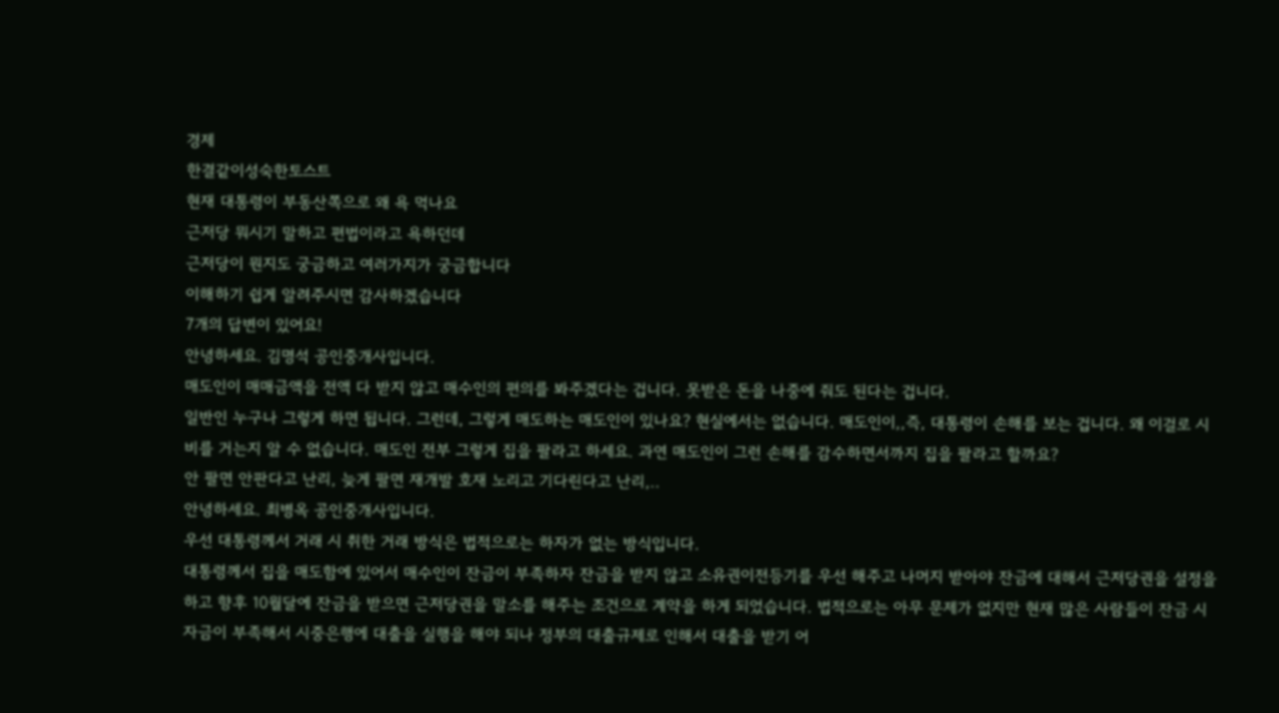경제
한결같이성숙한토스트
현재 대통령이 부동산쪽으로 왜 욕 먹나요
근저당 뭐시기 말하고 편법이라고 욕하던데
근저당이 뭔지도 궁금하고 여러가지가 궁금합니다
이해하기 쉽게 알려주시면 감사하겠습니다
7개의 답변이 있어요!
안녕하세요. 김명석 공인중개사입니다.
매도인이 매매금액을 전액 다 받지 않고 매수인의 편의를 봐주겠다는 겁니다. 못받은 돈을 나중에 줘도 된다는 겁니다.
일반인 누구나 그렇게 하면 됩니다. 그런데, 그렇게 매도하는 매도인이 있나요? 현실에서는 없습니다. 매도인이,,즉, 대통령이 손해를 보는 겁니다. 왜 이걸로 시비를 거는지 알 수 없습니다. 매도인 전부 그렇게 집을 팔라고 하세요. 과연 매도인이 그런 손해를 감수하면서까지 집을 팔라고 할까요?
안 팔면 안판다고 난리, 늦게 팔면 재개발 호재 노리고 기다린다고 난리,..
안녕하세요. 최병옥 공인중개사입니다.
우선 대통령께서 거래 시 취한 거래 방식은 법적으로는 하자가 없는 방식입니다.
대통령께서 집을 매도함에 있어서 매수인이 잔금이 부족하자 잔금을 받지 않고 소유권이전등기를 우선 해주고 나머지 받아야 잔금에 대해서 근저당권을 설정을 하고 향후 10월달에 잔금을 받으면 근저당권을 말소를 해주는 조건으로 계약을 하게 되었습니다. 법적으로는 아무 문제가 없지만 현재 많은 사람들이 잔금 시 자금이 부족해서 시중은행에 대출을 실행을 해야 되나 정부의 대출규제로 인해서 대출을 받기 어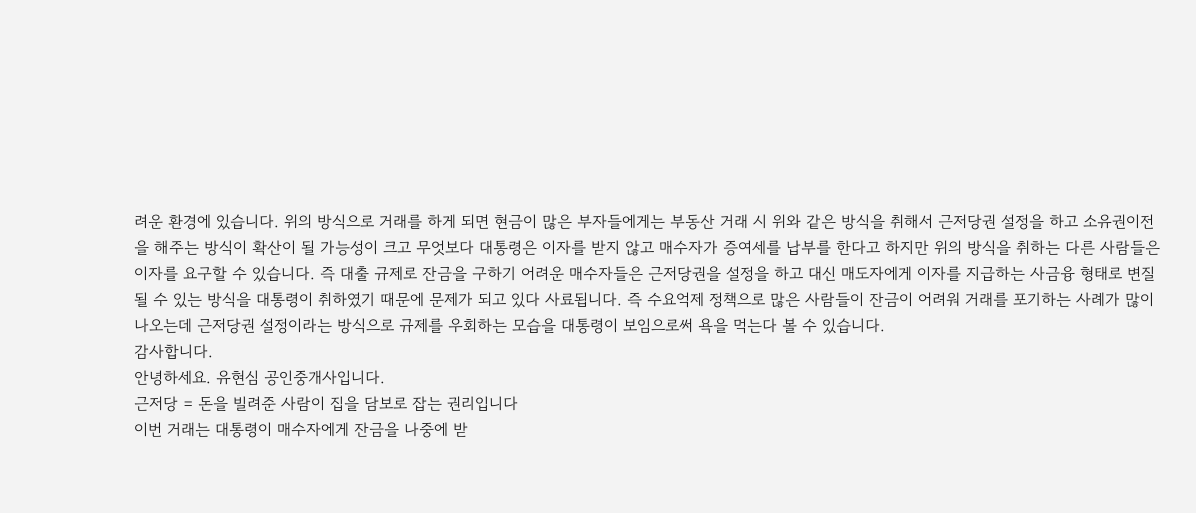려운 환경에 있습니다. 위의 방식으로 거래를 하게 되면 현금이 많은 부자들에게는 부동산 거래 시 위와 같은 방식을 취해서 근저당권 설정을 하고 소유권이전을 해주는 방식이 확산이 될 가능성이 크고 무엇보다 대통령은 이자를 받지 않고 매수자가 증여세를 납부를 한다고 하지만 위의 방식을 취하는 다른 사람들은 이자를 요구할 수 있습니다. 즉 대출 규제로 잔금을 구하기 어려운 매수자들은 근저당권을 설정을 하고 대신 매도자에게 이자를 지급하는 사금융 형태로 변질 될 수 있는 방식을 대통령이 취하였기 때문에 문제가 되고 있다 사료됩니다. 즉 수요억제 정책으로 많은 사람들이 잔금이 어려워 거래를 포기하는 사례가 많이 나오는데 근저당권 설정이라는 방식으로 규제를 우회하는 모습을 대통령이 보임으로써 욕을 먹는다 볼 수 있습니다.
감사합니다.
안녕하세요. 유현심 공인중개사입니다.
근저당 = 돈을 빌려준 사람이 집을 담보로 잡는 권리입니다
이번 거래는 대통령이 매수자에게 잔금을 나중에 받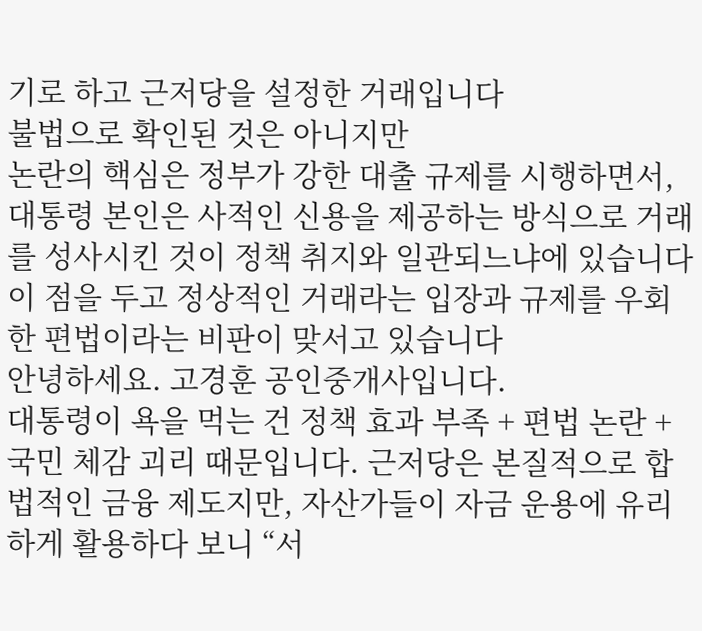기로 하고 근저당을 설정한 거래입니다
불법으로 확인된 것은 아니지만
논란의 핵심은 정부가 강한 대출 규제를 시행하면서, 대통령 본인은 사적인 신용을 제공하는 방식으로 거래를 성사시킨 것이 정책 취지와 일관되느냐에 있습니다
이 점을 두고 정상적인 거래라는 입장과 규제를 우회한 편법이라는 비판이 맞서고 있습니다
안녕하세요. 고경훈 공인중개사입니다.
대통령이 욕을 먹는 건 정책 효과 부족 + 편법 논란 + 국민 체감 괴리 때문입니다. 근저당은 본질적으로 합법적인 금융 제도지만, 자산가들이 자금 운용에 유리하게 활용하다 보니 “서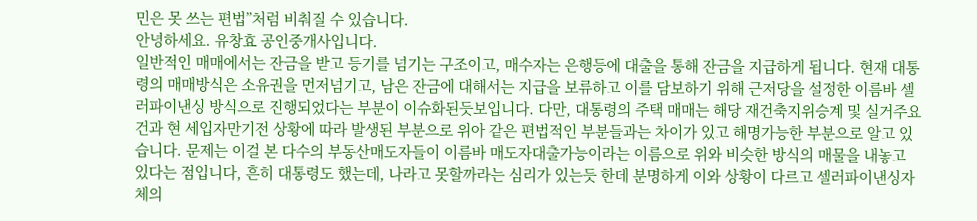민은 못 쓰는 편법”처럼 비춰질 수 있습니다.
안녕하세요. 유창효 공인중개사입니다.
일반적인 매매에서는 잔금을 받고 등기를 넘기는 구조이고, 매수자는 은행등에 대출을 통해 잔금을 지급하게 됩니다. 현재 대통령의 매매방식은 소유권을 먼저넘기고, 남은 잔금에 대해서는 지급을 보류하고 이를 담보하기 위해 근저당을 설정한 이름바 셀러파이낸싱 방식으로 진행되었다는 부분이 이슈화된듯보입니다. 다만, 대통령의 주택 매매는 해당 재건축지위승계 및 실거주요건과 현 세입자만기전 상황에 따라 발생된 부분으로 위아 같은 편법적인 부분들과는 차이가 있고 해명가능한 부분으로 알고 있습니다. 문제는 이걸 본 다수의 부동산매도자들이 이름바 매도자대출가능이라는 이름으로 위와 비슷한 방식의 매물을 내놓고 있다는 점입니다, 흔히 대통령도 했는데, 나라고 못할까라는 심리가 있는듯 한데 분명하게 이와 상황이 다르고 셀러파이낸싱자체의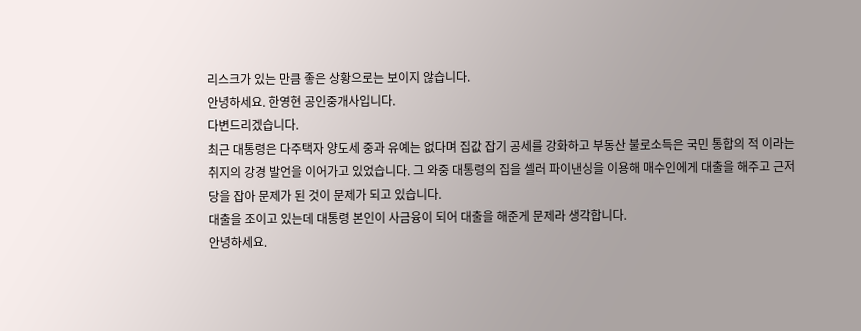리스크가 있는 만큼 좋은 상황으로는 보이지 않습니다.
안녕하세요. 한영현 공인중개사입니다.
다변드리겠습니다.
최근 대통령은 다주택자 양도세 중과 유예는 없다며 집값 잡기 공세를 강화하고 부동산 불로소득은 국민 통합의 적 이라는 취지의 강경 발언을 이어가고 있었습니다. 그 와중 대통령의 집을 셀러 파이낸싱을 이용해 매수인에게 대출을 해주고 근저당을 잡아 문제가 된 것이 문제가 되고 있습니다.
대출을 조이고 있는데 대통령 본인이 사금융이 되어 대출을 해준게 문제라 생각합니다.
안녕하세요.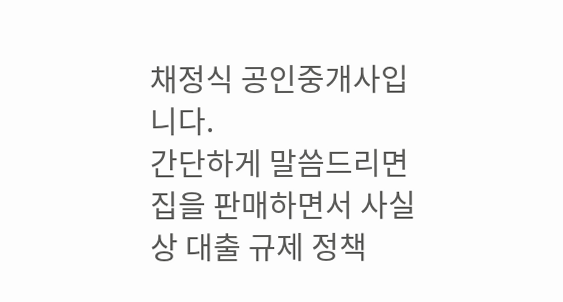채정식 공인중개사입니다.
간단하게 말씀드리면 집을 판매하면서 사실상 대출 규제 정책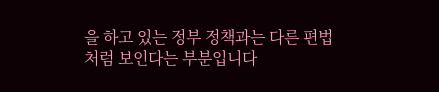을 하고 있는 정부 정책과는 다른 편법처럼 보인다는 부분입니다